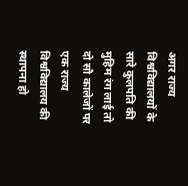अगर राज्य विश्वविद्यालयों के सारे कुलपति की मुहिम रंग लाई तो दो सौ कालेजों पर एक राज्य विश्वविद्यालय की स्थापना हो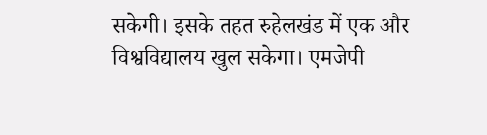सकेगी। इसके तहत रुहेलखंड में एक और विश्वविद्यालय खुल सकेगा। एमजेपी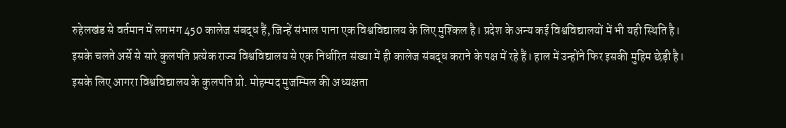रुहेलखंड से वर्तमान में लगभग 450 कालेज संबद्ध हैं, जिन्हें संभाल पाना एक विश्वविद्यालय के लिए मुश्किल है। प्रदेश के अन्य कई विश्वविद्यालयों में भी यही स्थिति है। इसके चलते अर्से से सारे कुलपति प्रत्येक राज्य विश्वविद्यालय से एक निर्धारित संख्या में ही कालेज संबद्ध कराने के पक्ष में रहे हैं। हाल में उन्होंने फिर इसकी मुहिम छेड़ी है। इसके लिए आगरा विश्वविद्यालय के कुलपति प्रो. मोहम्मद मुजम्मिल की अध्यक्षता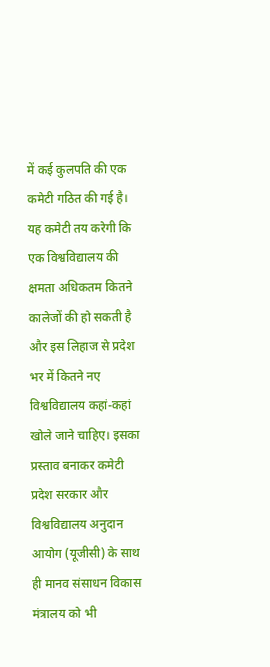में कई कुलपति की एक कमेटी गठित की गई है। यह कमेटी तय करेगी कि एक विश्वविद्यालय की क्षमता अधिकतम कितने कालेजों की हो सकती है और इस लिहाज से प्रदेश भर में कितने नए विश्वविद्यालय कहां-कहां खोले जाने चाहिए। इसका प्रस्ताव बनाकर कमेटी प्रदेश सरकार और विश्वविद्यालय अनुदान आयोग (यूजीसी) के साथ ही मानव संसाधन विकास मंत्रालय को भी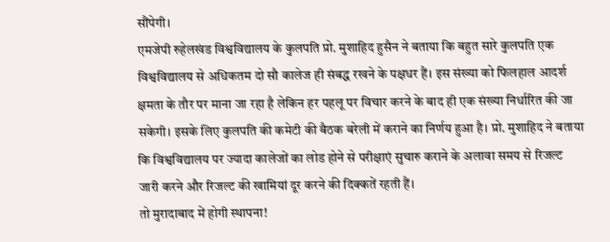सौंपेगी।
एमजेपी रुहेलखंड विश्वविद्यालय के कुलपति प्रो. मुशाहिद हुसैन ने बताया कि बहुत सारे कुलपति एक विश्वविद्यालय से अधिकतम दो सौ कालेज ही संबद्ध रखने के पक्षधर हैं। इस संख्या को फिलहाल आदर्श क्षमता के तौर पर माना जा रहा है लेकिन हर पहलू पर विचार करने के बाद ही एक संख्या निर्धारित की जा सकेगी। इसके लिए कुलपति की कमेटी की बैठक बरेली में कराने का निर्णय हुआ है। प्रो. मुशाहिद ने बताया कि विश्वविद्यालय पर ज्यादा कालेजों का लोड होने से परीक्षाएं सुचारु कराने के अलावा समय से रिजल्ट जारी करने और रिजल्ट की खामियां दूर करने की दिक्कतें रहती हैं।
तो मुरादाबाद में होगी स्थापना!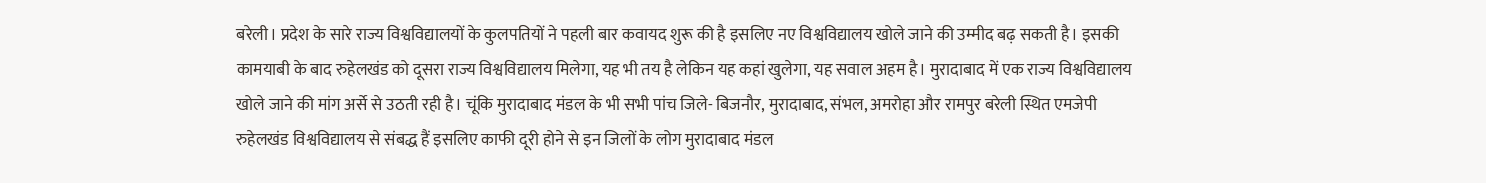बरेली। प्रदेश के सारे राज्य विश्वविद्यालयों के कुलपतियों ने पहली बार कवायद शुरू की है इसलिए नए विश्वविद्यालय खोले जाने की उम्मीद बढ़ सकती है। इसकी कामयाबी के बाद रुहेलखंड को दूसरा राज्य विश्वविद्यालय मिलेगा, यह भी तय है लेकिन यह कहां खुलेगा, यह सवाल अहम है। मुरादाबाद में एक राज्य विश्वविद्यालय खोले जाने की मांग अर्से से उठती रही है। चूंकि मुरादाबाद मंडल के भी सभी पांच जिले- बिजनौर, मुरादाबाद, संभल, अमरोहा और रामपुर बरेली स्थित एमजेपी रुहेलखंड विश्वविद्यालय से संबद्ध हैं इसलिए काफी दूरी होने से इन जिलों के लोग मुरादाबाद मंडल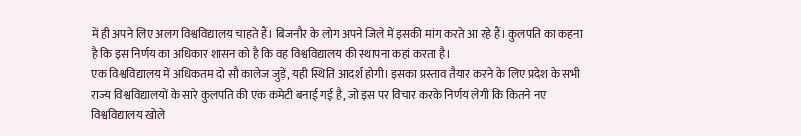में ही अपने लिए अलग विश्वविद्यालय चाहते हैं। बिजनौर के लोग अपने जिले में इसकी मांग करते आ रहे हैं। कुलपति का कहना है कि इस निर्णय का अधिकार शासन को है कि वह विश्वविद्यालय की स्थापना कहां करता है।
एक विश्वविद्यालय में अधिकतम दो सौ कालेज जुड़ें, यही स्थिति आदर्श होगी। इसका प्रस्ताव तैयार करने के लिए प्रदेश के सभी राज्य विश्वविद्यालयों के सारे कुलपति की एक कमेटी बनाई गई है, जो इस पर विचार करके निर्णय लेगी कि कितने नए विश्वविद्यालय खोले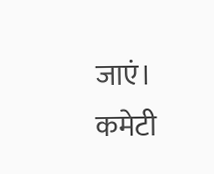जाएं। कमेटी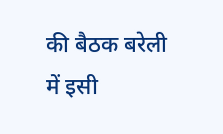की बैठक बरेली में इसी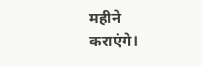महीने कराएंगे।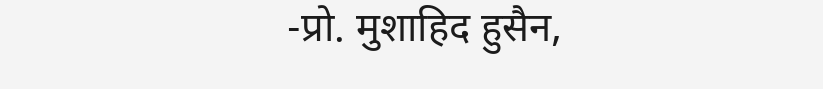-प्रो. मुशाहिद हुसैन,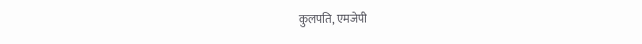कुलपति, एमजेपी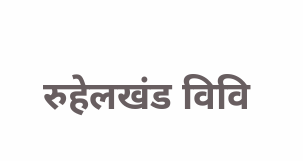रुहेलखंड विवि